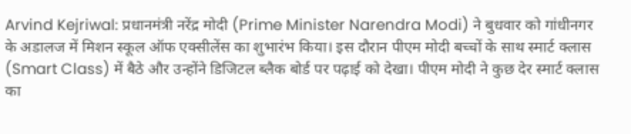Arvind Kejriwal: प्रधानमंत्री नरेंद्र मोदी (Prime Minister Narendra Modi) ने बुधवार को गांधीनगर के अडालज में मिशन स्कूल ऑफ एक्सीलेंस का शुभारंभ किया। इस दौरान पीएम मोदी बच्चों के साथ स्मार्ट क्लास (Smart Class) में बैठे और उन्होंने डिजिटल ब्लैक बोर्ड पर पढ़ाई को देखा। पीएम मोदी ने कुछ देर स्मार्ट क्लास का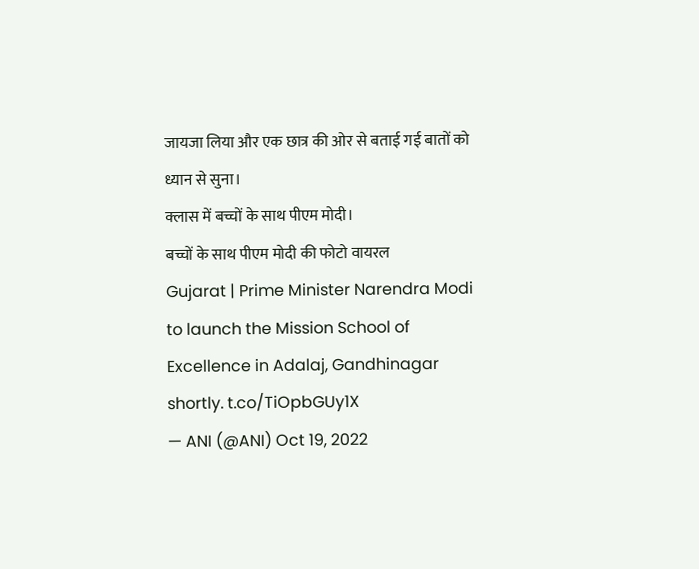जायजा लिया और एक छात्र की ओर से बताई गई बातों को ध्यान से सुना।
क्लास में बच्चों के साथ पीएम मोदी।
बच्चों के साथ पीएम मोदी की फोटो वायरल
Gujarat | Prime Minister Narendra Modi to launch the Mission School of Excellence in Adalaj, Gandhinagar shortly. t.co/TiOpbGUy1X
— ANI (@ANI) Oct 19, 2022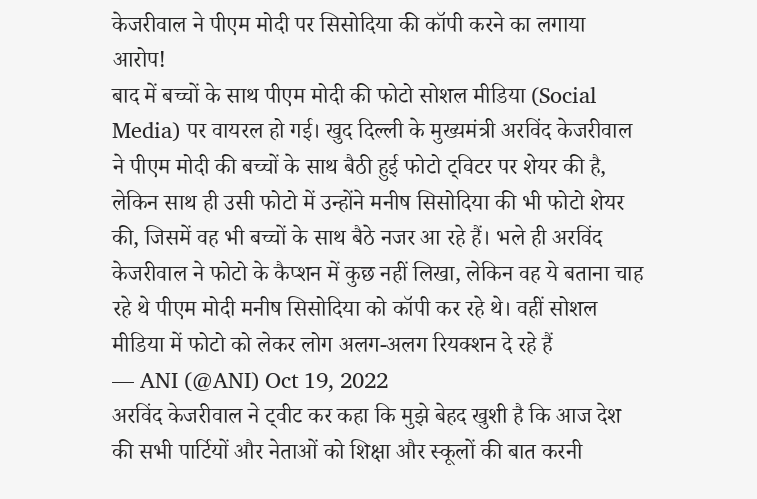केजरीवाल ने पीएम मोदी पर सिसोदिया की कॉपी करने का लगाया आरोप!
बाद में बच्चों के साथ पीएम मोदी की फोटो सोशल मीडिया (Social Media) पर वायरल हो गई। खुद दिल्ली के मुख्यमंत्री अरविंद केजरीवाल ने पीएम मोदी की बच्चों के साथ बैठी हुई फोटो ट्विटर पर शेयर की है, लेकिन साथ ही उसी फोटो में उन्होंने मनीष सिसोदिया की भी फोटो शेयर की, जिसमें वह भी बच्चों के साथ बैठे नजर आ रहे हैं। भले ही अरविंद केजरीवाल ने फोटो के कैप्शन में कुछ नहीं लिखा, लेकिन वह ये बताना चाह रहे थे पीएम मोदी मनीष सिसोदिया को कॉपी कर रहे थे। वहीं सोशल मीडिया में फोटो को लेकर लोग अलग-अलग रियक्शन दे रहे हैं
— ANI (@ANI) Oct 19, 2022
अरविंद केजरीवाल ने ट्वीट कर कहा कि मुझे बेहद खुशी है कि आज देश की सभी पार्टियों और नेताओं को शिक्षा और स्कूलों की बात करनी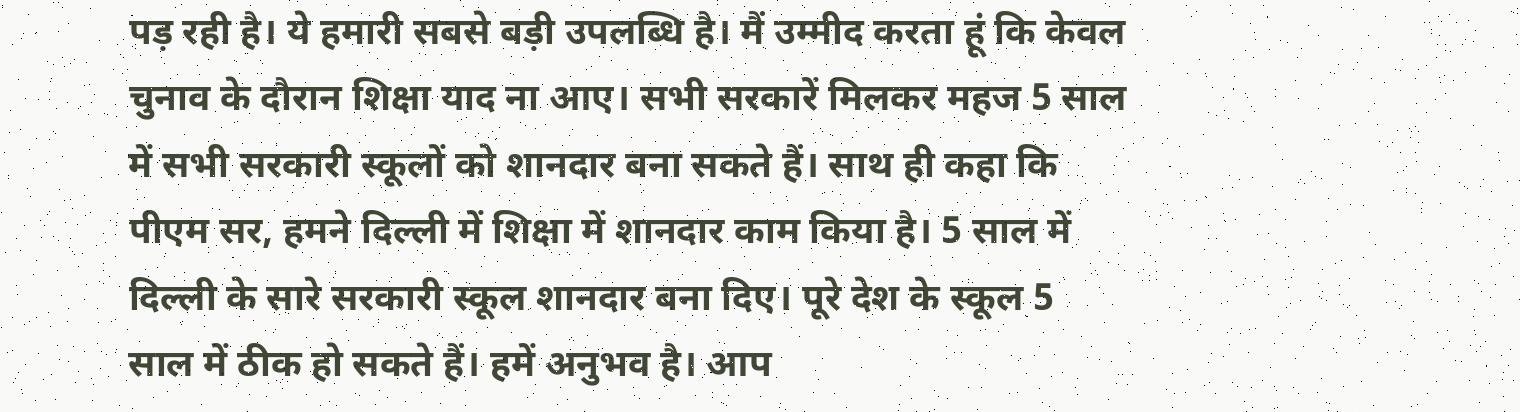पड़ रही है। ये हमारी सबसे बड़ी उपलब्धि है। मैं उम्मीद करता हूं कि केवल चुनाव के दौरान शिक्षा याद ना आए। सभी सरकारें मिलकर महज 5 साल में सभी सरकारी स्कूलों को शानदार बना सकते हैं। साथ ही कहा कि पीएम सर, हमने दिल्ली में शिक्षा में शानदार काम किया है। 5 साल में दिल्ली के सारे सरकारी स्कूल शानदार बना दिए। पूरे देश के स्कूल 5 साल में ठीक हो सकते हैं। हमें अनुभव है। आप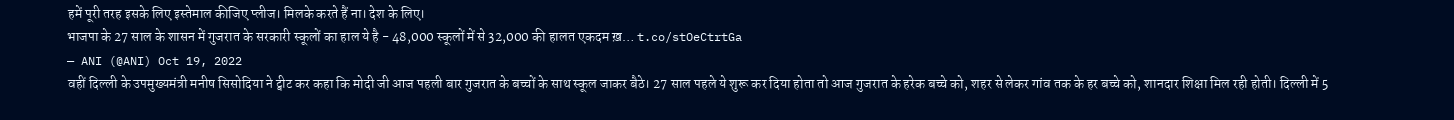हमें पूरी तरह इसके लिए इस्तेमाल कीजिए प्लीज। मिलके करते हैं ना। देश के लिए।
भाजपा के 27 साल के शासन में गुजरात के सरकारी स्कूलों का हाल ये है - 48,000 स्कूलों में से 32,000 की हालत एकदम ख़… t.co/stOeCtrtGa
— ANI (@ANI) Oct 19, 2022
वहीं दिल्ली के उपमुख्यमंत्री मनीष सिसोदिया ने ट्वीट कर कहा कि मोदी जी आज पहली बार गुजरात के बच्चों के साथ स्कूल जाकर बैठे। 27 साल पहले ये शुरू कर दिया होता तो आज गुजरात के हरेक बच्चे को, शहर से लेकर गांव तक के हर बच्चे को, शानदार शिक्षा मिल रही होती। दिल्ली में 5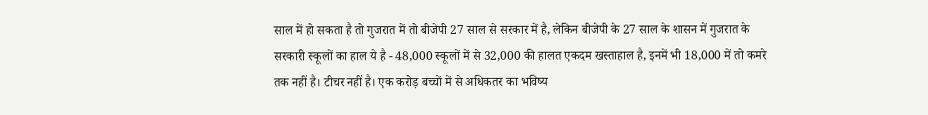साल में हो सकता है तो गुजरात में तो बीजेपी 27 साल से सरकार में है, लेकिन बीजेपी के 27 साल के शासन में गुजरात के सरकारी स्कूलों का हाल ये है - 48,000 स्कूलों में से 32,000 की हालत एकदम खस्ताहाल है, इनमें भी 18,000 में तो कमरे तक नहीं है। टीचर नहीं है। एक करोड़ बच्चों में से अधिकतर का भविष्य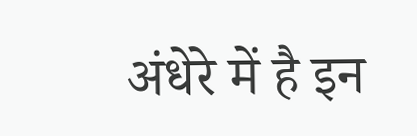अंधेरे में है इन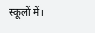स्कूलों में।